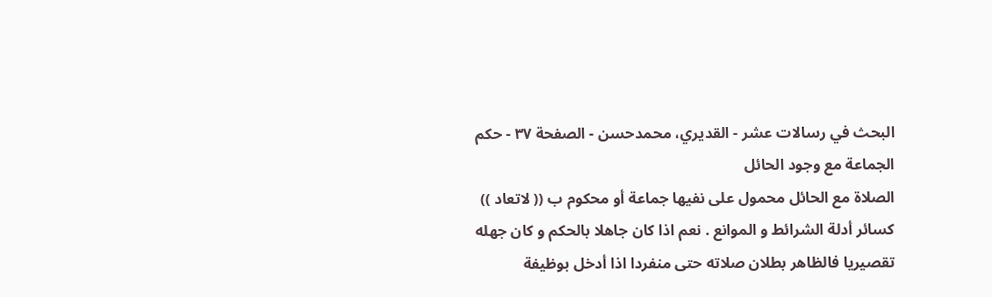البحث في رسالات عشر - القدیري، محمدحسن - الصفحة ٣٧ - حكم الجماعة مع وجود الحائل
الصلاة مع الحائل محمول على نفيها جماعة أو محكوم ب (( لاتعاد )) كسائر أدلة الشرائط و الموانع . نعم اذا كان جاهلا بالحكم و كان جهله تقصيريا فالظاهر بطلان صلاته حتى منفردا اذا أدخل بوظيفة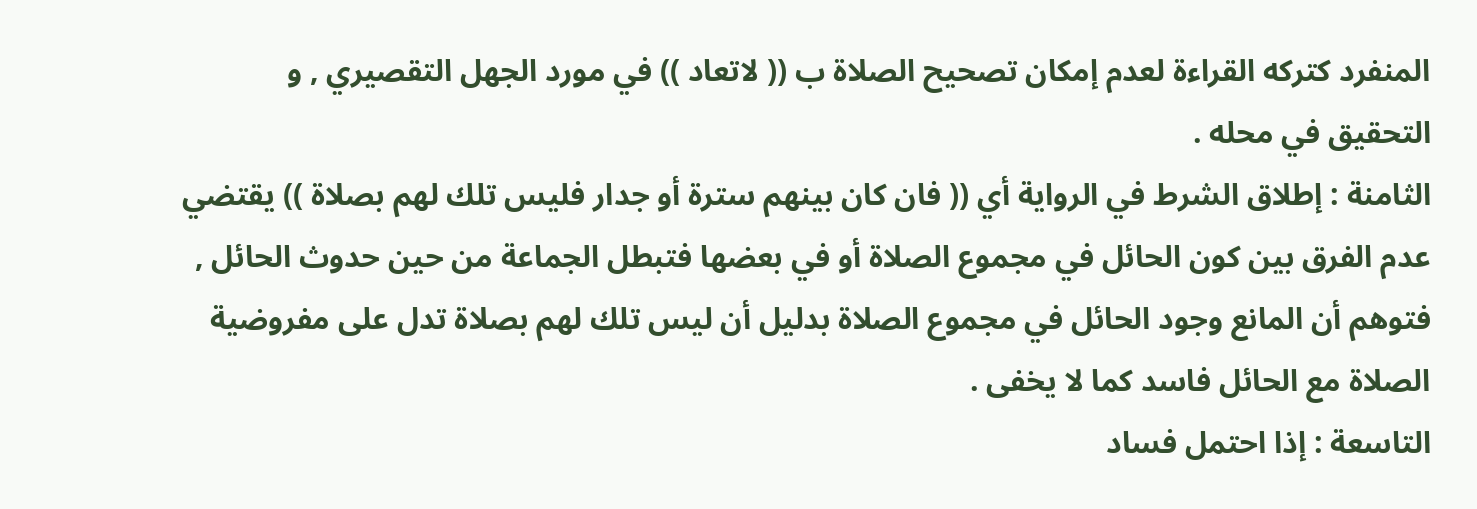المنفرد كتركه القراءة لعدم إمكان تصحيح الصلاة ب (( لاتعاد )) في مورد الجهل التقصيري , و التحقيق في محله .
الثامنة : إطلاق الشرط في الرواية أي (( فان كان بينهم سترة أو جدار فليس تلك لهم بصلاة )) يقتضي عدم الفرق بين كون الحائل في مجموع الصلاة أو في بعضها فتبطل الجماعة من حين حدوث الحائل , فتوهم أن المانع وجود الحائل في مجموع الصلاة بدليل أن ليس تلك لهم بصلاة تدل على مفروضية الصلاة مع الحائل فاسد كما لا يخفى .
التاسعة : إذا احتمل فساد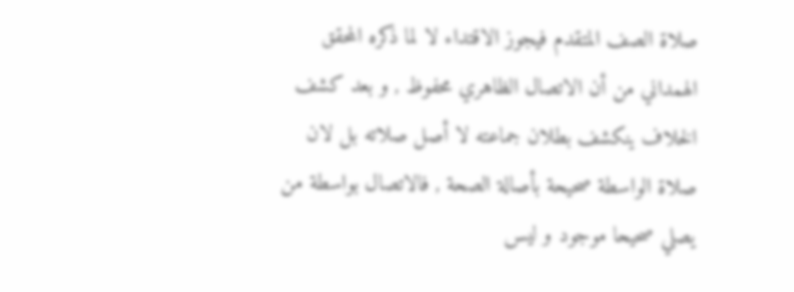صلاة الصف المتقدم فيجوز الاقتداء لا لما ذكره المحقق الهمداني من أن الاتصال الظاهري محفوظ , و بعد كشف الخلاف ينكشف بطلان جماعته لا أصل صلاته بل لان صلاة الواسطة صحيحة بأصالة الصحة , فالاتصال بواسطة من يصلي صحيحا موجود و ليس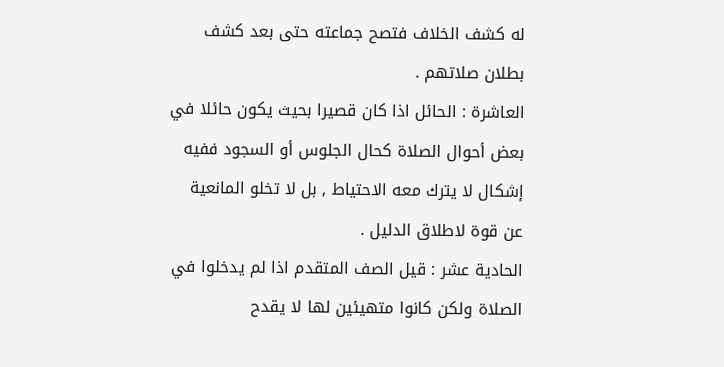له كشف الخلاف فتصح جماعته حتى بعد كشف بطلان صلاتهم .
العاشرة : الحائل اذا كان قصيرا بحيث يكون حائلا في بعض أحوال الصلاة كحال الجلوس أو السجود ففيه إشكال لا يترك معه الاحتياط , بل لا تخلو المانعية عن قوة لاطلاق الدليل .
الحادية عشر : قيل الصف المتقدم اذا لم يدخلوا في الصلاة ولكن كانوا متهيئين لها لا يقدح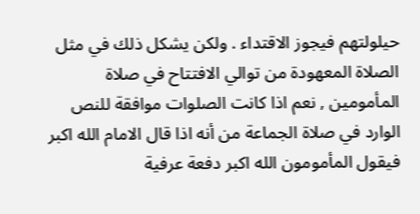حيلولتهم فيجوز الاقتداء . ولكن يشكل ذلك في مثل الصلاة المعهودة من توالي الافتتاح في صلاة المأمومين , نعم اذا كانت الصلوات موافقة للنص الوارد في صلاة الجماعة من أنه اذا قال الامام الله اكبر فيقول المأمومون الله اكبر دفعة عرفية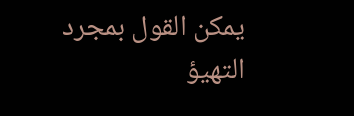يمكن القول بمجرد التهيؤ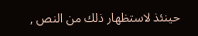حينئذ لاستظهار ذلك من النص ,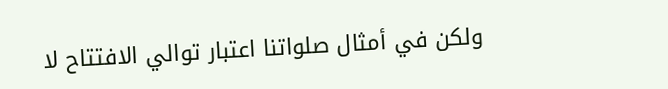ولكن في أمثال صلواتنا اعتبار توالي الافتتاح لا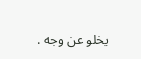يخلو عن وجه .